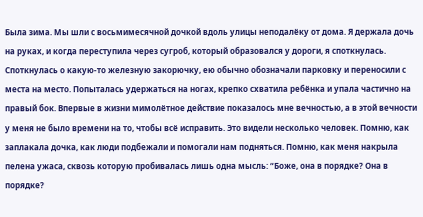Была зима. Мы шли с восьмимесячной дочкой вдоль улицы неподалёку от дома. Я держала дочь на руках, и когда переступила через сугроб, который образовался у дороги, я споткнулась. Споткнулась о какую-то железную закорючку, ею обычно обозначали парковку и переносили с места на место. Попыталась удержаться на ногах, крепко схватила ребёнка и упала частично на правый бок. Впервые в жизни мимолётное действие показалось мне вечностью, а в этой вечности у меня не было времени на то, чтобы всё исправить. Это видели несколько человек. Помню, как заплакала дочка, как люди подбежали и помогали нам подняться. Помню, как меня накрыла пелена ужаса, сквозь которую пробивалась лишь одна мысль: “Боже, она в порядке? Она в порядке?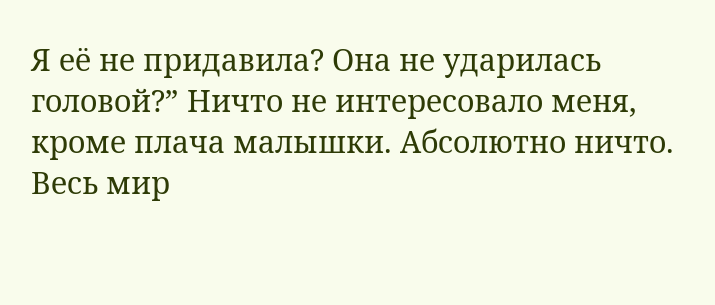Я её не придавила? Она не ударилась головой?” Ничто не интересовало меня, кроме плача малышки. Абсолютно ничто. Весь мир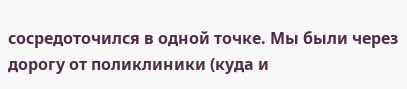сосредоточился в одной точке. Мы были через дорогу от поликлиники (куда и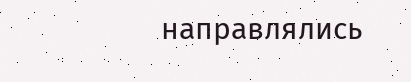направлялись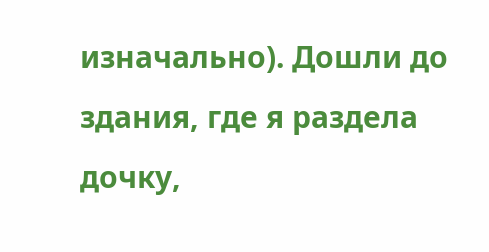изначально). Дошли до здания, где я раздела дочку,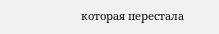которая перестала